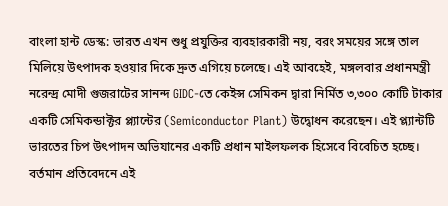বাংলা হান্ট ডেস্ক: ভারত এখন শুধু প্রযুক্তির ব্যবহারকারী নয়, বরং সময়ের সঙ্গে তাল মিলিয়ে উৎপাদক হওয়ার দিকে দ্রুত এগিয়ে চলেছে। এই আবহেই, মঙ্গলবার প্রধানমন্ত্রী নরেন্দ্র মোদী গুজরাটের সানন্দ GIDC-তে কেইন্স সেমিকন দ্বারা নির্মিত ৩,৩০০ কোটি টাকার একটি সেমিকন্ডাক্টর প্ল্যান্টের (Semiconductor Plant) উদ্বোধন করেছেন। এই প্ল্যান্টটি ভারতের চিপ উৎপাদন অভিযানের একটি প্রধান মাইলফলক হিসেবে বিবেচিত হচ্ছে। বর্তমান প্রতিবেদনে এই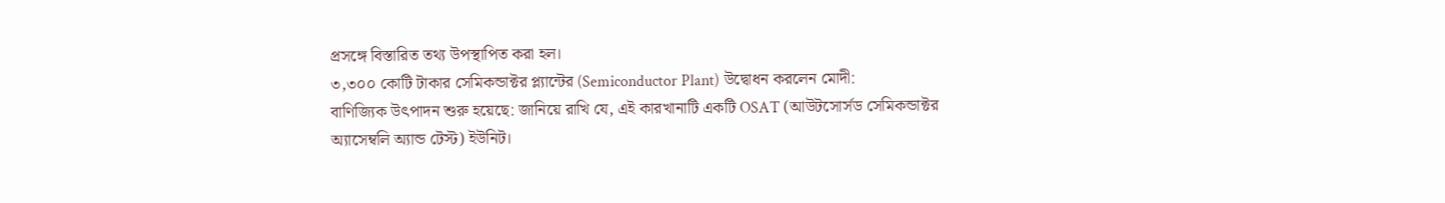প্রসঙ্গে বিস্তারিত তথ্য উপস্থাপিত করা হল।
৩,৩০০ কোটি টাকার সেমিকন্ডাক্টর প্ল্যান্টের (Semiconductor Plant) উদ্বোধন করলেন মোদী:
বাণিজ্যিক উৎপাদন শুরু হয়েছে: জানিয়ে রাখি যে, এই কারখানাটি একটি OSAT (আউটসোর্সড সেমিকন্ডাক্টর অ্যাসেম্বলি অ্যান্ড টেস্ট) ইউনিট।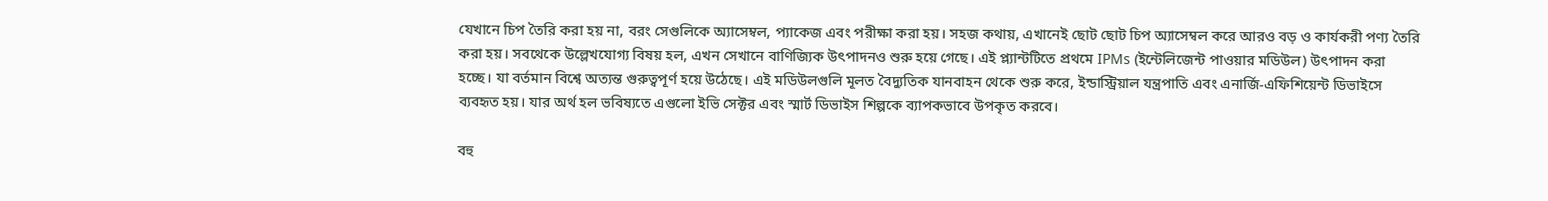যেখানে চিপ তৈরি করা হয় না, বরং সেগুলিকে অ্যাসেম্বল, প্যাকেজ এবং পরীক্ষা করা হয়। সহজ কথায়, এখানেই ছোট ছোট চিপ অ্যাসেম্বল করে আরও বড় ও কার্যকরী পণ্য তৈরি করা হয়। সবথেকে উল্লেখযোগ্য বিষয় হল, এখন সেখানে বাণিজ্যিক উৎপাদনও শুরু হয়ে গেছে। এই প্ল্যান্টটিতে প্রথমে IPMs (ইন্টেলিজেন্ট পাওয়ার মডিউল) উৎপাদন করা হচ্ছে। যা বর্তমান বিশ্বে অত্যন্ত গুরুত্বপূর্ণ হয়ে উঠেছে। এই মডিউলগুলি মূলত বৈদ্যুতিক যানবাহন থেকে শুরু করে, ইন্ডাস্ট্রিয়াল যন্ত্রপাতি এবং এনার্জি-এফিশিয়েন্ট ডিভাইসে ব্যবহৃত হয়। যার অর্থ হল ভবিষ্যতে এগুলো ইভি সেক্টর এবং স্মার্ট ডিভাইস শিল্পকে ব্যাপকভাবে উপকৃত করবে।

বহু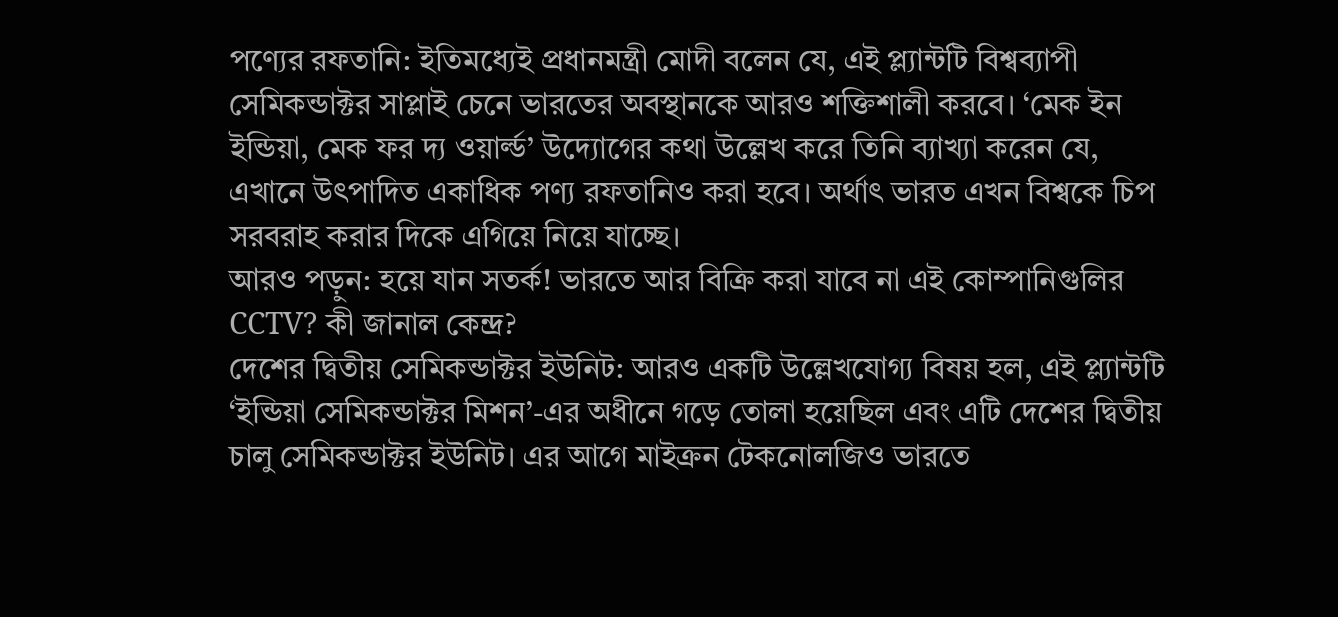পণ্যের রফতানি: ইতিমধ্যেই প্রধানমন্ত্রী মোদী বলেন যে, এই প্ল্যান্টটি বিশ্বব্যাপী সেমিকন্ডাক্টর সাপ্লাই চেনে ভারতের অবস্থানকে আরও শক্তিশালী করবে। ‘মেক ইন ইন্ডিয়া, মেক ফর দ্য ওয়ার্ল্ড’ উদ্যোগের কথা উল্লেখ করে তিনি ব্যাখ্যা করেন যে, এখানে উৎপাদিত একাধিক পণ্য রফতানিও করা হবে। অর্থাৎ ভারত এখন বিশ্বকে চিপ সরবরাহ করার দিকে এগিয়ে নিয়ে যাচ্ছে।
আরও পড়ুন: হয়ে যান সতর্ক! ভারতে আর বিক্রি করা যাবে না এই কোম্পানিগুলির CCTV? কী জানাল কেন্দ্র?
দেশের দ্বিতীয় সেমিকন্ডাক্টর ইউনিট: আরও একটি উল্লেখযোগ্য বিষয় হল, এই প্ল্যান্টটি ‘ইন্ডিয়া সেমিকন্ডাক্টর মিশন’-এর অধীনে গড়ে তোলা হয়েছিল এবং এটি দেশের দ্বিতীয় চালু সেমিকন্ডাক্টর ইউনিট। এর আগে মাইক্রন টেকনোলজিও ভারতে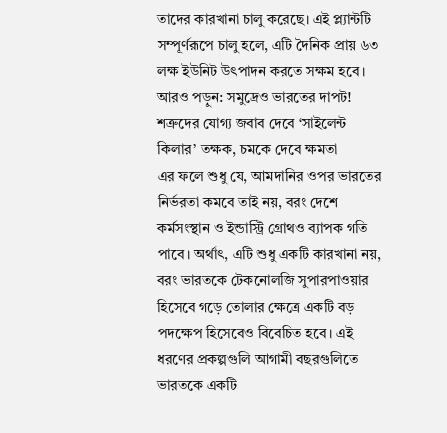তাদের কারখানা চালু করেছে। এই প্ল্যান্টটি সম্পূর্ণরূপে চালু হলে, এটি দৈনিক প্রায় ৬৩ লক্ষ ইউনিট উৎপাদন করতে সক্ষম হবে।
আরও পড়ুন: সমুদ্রেও ভারতের দাপট! শত্রুদের যোগ্য জবাব দেবে ‘সাইলেন্ট কিলার’ তক্ষক, চমকে দেবে ক্ষমতা
এর ফলে শুধু যে, আমদানির ওপর ভারতের নির্ভরতা কমবে তাই নয়, বরং দেশে কর্মসংস্থান ও ইন্ডাস্ট্রি গ্রোথও ব্যাপক গতি পাবে। অর্থাৎ, এটি শুধু একটি কারখানা নয়, বরং ভারতকে টেকনোলজি সুপারপাওয়ার হিসেবে গড়ে তোলার ক্ষেত্রে একটি বড় পদক্ষেপ হিসেবেও বিবেচিত হবে। এই ধরণের প্রকল্পগুলি আগামী বছরগুলিতে ভারতকে একটি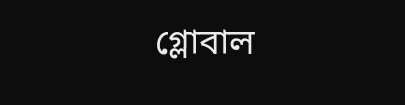গ্লোবাল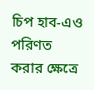চিপ হাব-এও পরিণত করার ক্ষেত্রে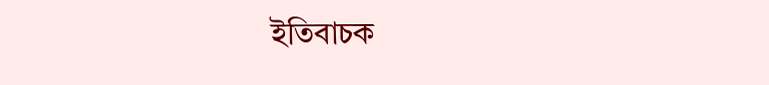ইতিবাচক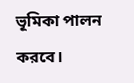ভূমিকা পালন করবে।